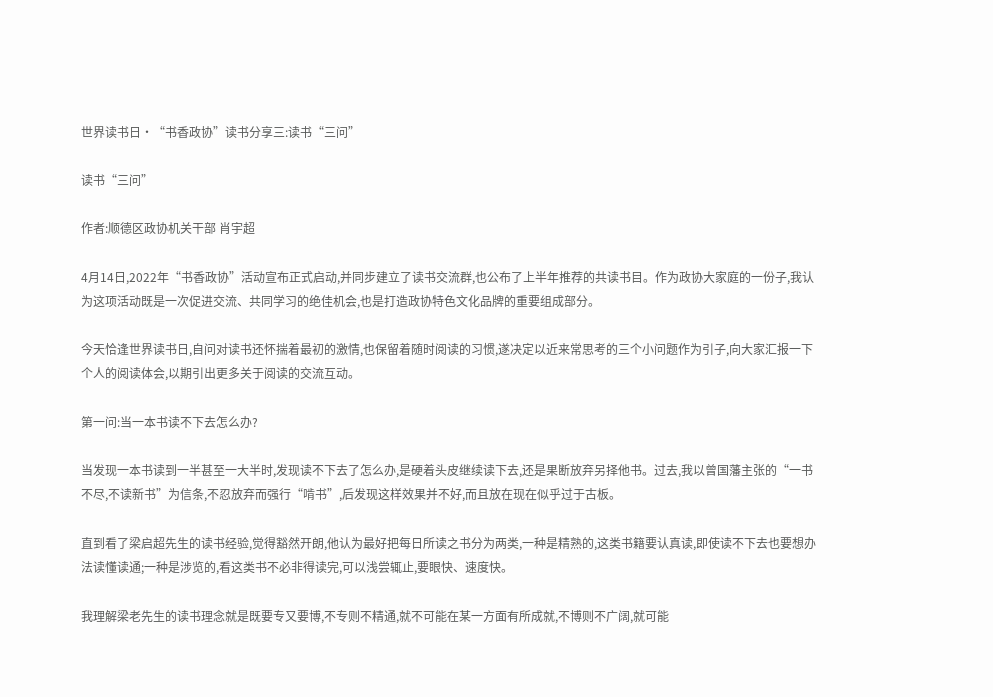世界读书日·“书香政协”读书分享三:读书“三问”

读书“三问”

作者:顺德区政协机关干部 肖宇超

4月14日,2022年“书香政协”活动宣布正式启动,并同步建立了读书交流群,也公布了上半年推荐的共读书目。作为政协大家庭的一份子,我认为这项活动既是一次促进交流、共同学习的绝佳机会,也是打造政协特色文化品牌的重要组成部分。

今天恰逢世界读书日,自问对读书还怀揣着最初的激情,也保留着随时阅读的习惯,遂决定以近来常思考的三个小问题作为引子,向大家汇报一下个人的阅读体会,以期引出更多关于阅读的交流互动。

第一问:当一本书读不下去怎么办?

当发现一本书读到一半甚至一大半时,发现读不下去了怎么办,是硬着头皮继续读下去,还是果断放弃另择他书。过去,我以曾国藩主张的“一书不尽,不读新书”为信条,不忍放弃而强行“啃书”,后发现这样效果并不好,而且放在现在似乎过于古板。

直到看了梁启超先生的读书经验,觉得豁然开朗,他认为最好把每日所读之书分为两类,一种是精熟的,这类书籍要认真读,即使读不下去也要想办法读懂读通;一种是涉览的,看这类书不必非得读完,可以浅尝辄止,要眼快、速度快。

我理解梁老先生的读书理念就是既要专又要博,不专则不精通,就不可能在某一方面有所成就,不博则不广阔,就可能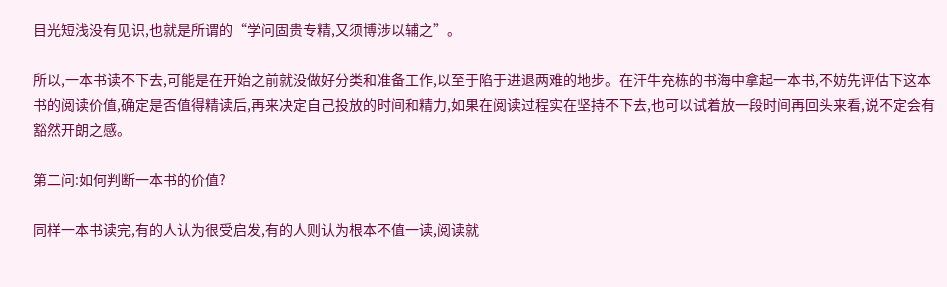目光短浅没有见识,也就是所谓的“学问固贵专精,又须博涉以辅之”。

所以,一本书读不下去,可能是在开始之前就没做好分类和准备工作,以至于陷于进退两难的地步。在汗牛充栋的书海中拿起一本书,不妨先评估下这本书的阅读价值,确定是否值得精读后,再来决定自己投放的时间和精力,如果在阅读过程实在坚持不下去,也可以试着放一段时间再回头来看,说不定会有豁然开朗之感。

第二问:如何判断一本书的价值?

同样一本书读完,有的人认为很受启发,有的人则认为根本不值一读,阅读就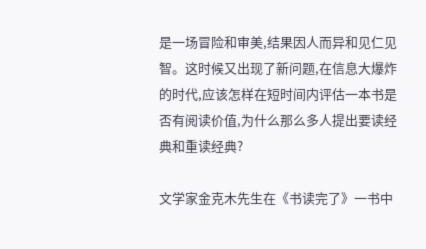是一场冒险和审美,结果因人而异和见仁见智。这时候又出现了新问题,在信息大爆炸的时代,应该怎样在短时间内评估一本书是否有阅读价值,为什么那么多人提出要读经典和重读经典?

文学家金克木先生在《书读完了》一书中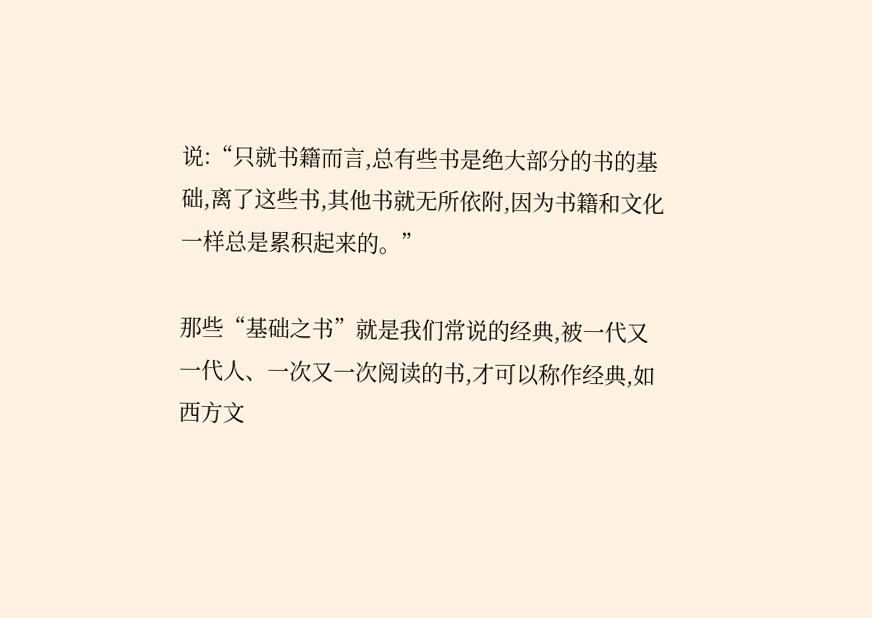说:“只就书籍而言,总有些书是绝大部分的书的基础,离了这些书,其他书就无所依附,因为书籍和文化一样总是累积起来的。”

那些“基础之书”就是我们常说的经典,被一代又一代人、一次又一次阅读的书,才可以称作经典,如西方文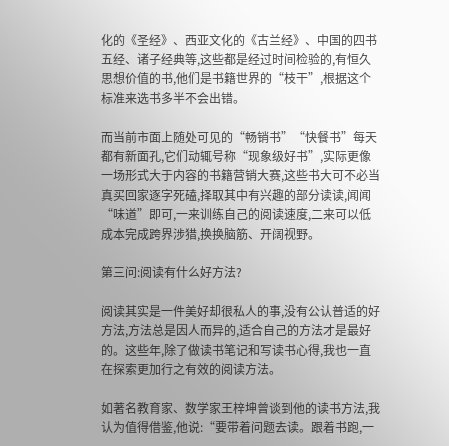化的《圣经》、西亚文化的《古兰经》、中国的四书五经、诸子经典等,这些都是经过时间检验的,有恒久思想价值的书,他们是书籍世界的“枝干”,根据这个标准来选书多半不会出错。

而当前市面上随处可见的“畅销书”“快餐书”每天都有新面孔,它们动辄号称“现象级好书”,实际更像一场形式大于内容的书籍营销大赛,这些书大可不必当真买回家逐字死磕,择取其中有兴趣的部分读读,闻闻“味道”即可,一来训练自己的阅读速度,二来可以低成本完成跨界涉猎,换换脑筋、开阔视野。

第三问:阅读有什么好方法?

阅读其实是一件美好却很私人的事,没有公认普适的好方法,方法总是因人而异的,适合自己的方法才是最好的。这些年,除了做读书笔记和写读书心得,我也一直在探索更加行之有效的阅读方法。

如著名教育家、数学家王梓坤曾谈到他的读书方法,我认为值得借鉴,他说:“要带着问题去读。跟着书跑,一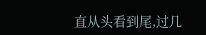直从头看到尾,过几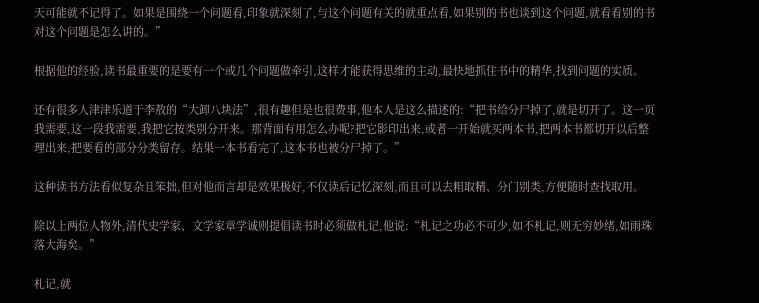天可能就不记得了。如果是围绕一个问题看,印象就深刻了,与这个问题有关的就重点看,如果别的书也谈到这个问题,就看看别的书对这个问题是怎么讲的。”

根据他的经验,读书最重要的是要有一个或几个问题做牵引,这样才能获得思维的主动,最快地抓住书中的精华,找到问题的实质。

还有很多人津津乐道于李敖的“大卸八块法”,很有趣但是也很费事,他本人是这么描述的:“把书给分尸掉了,就是切开了。这一页我需要,这一段我需要,我把它按类别分开来。那背面有用怎么办呢?把它影印出来,或者一开始就买两本书,把两本书都切开以后整理出来,把要看的部分分类留存。结果一本书看完了,这本书也被分尸掉了。”

这种读书方法看似复杂且笨拙,但对他而言却是效果极好,不仅读后记忆深刻,而且可以去粗取精、分门别类,方便随时查找取用。

除以上两位人物外,清代史学家、文学家章学诚则提倡读书时必须做札记,他说:“札记之功必不可少,如不札记,则无穷妙绪,如雨珠落大海矣。”

札记,就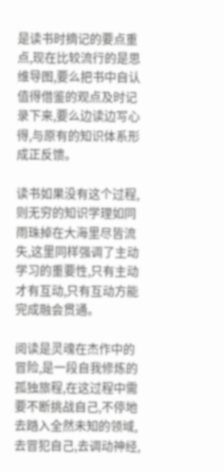是读书时摘记的要点重点,现在比较流行的是思维导图,要么把书中自认值得借鉴的观点及时记录下来,要么边读边写心得,与原有的知识体系形成正反馈。

读书如果没有这个过程,则无穷的知识学理如同雨珠掉在大海里尽皆流失,这里同样强调了主动学习的重要性,只有主动才有互动,只有互动方能完成融会贯通。

阅读是灵魂在杰作中的冒险,是一段自我修炼的孤独旅程,在这过程中需要不断挑战自己,不停地去踏入全然未知的领域,去冒犯自己,去调动神经,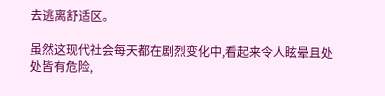去逃离舒适区。

虽然这现代社会每天都在剧烈变化中,看起来令人眩晕且处处皆有危险,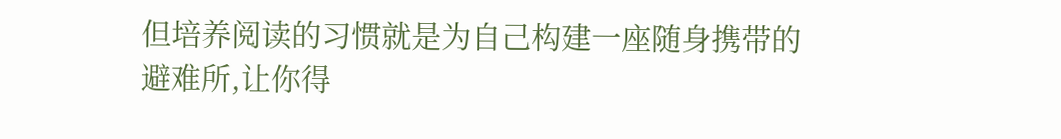但培养阅读的习惯就是为自己构建一座随身携带的避难所,让你得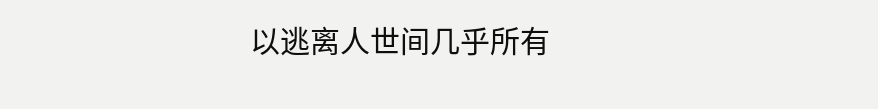以逃离人世间几乎所有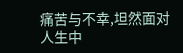痛苦与不幸,坦然面对人生中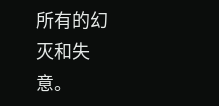所有的幻灭和失意。